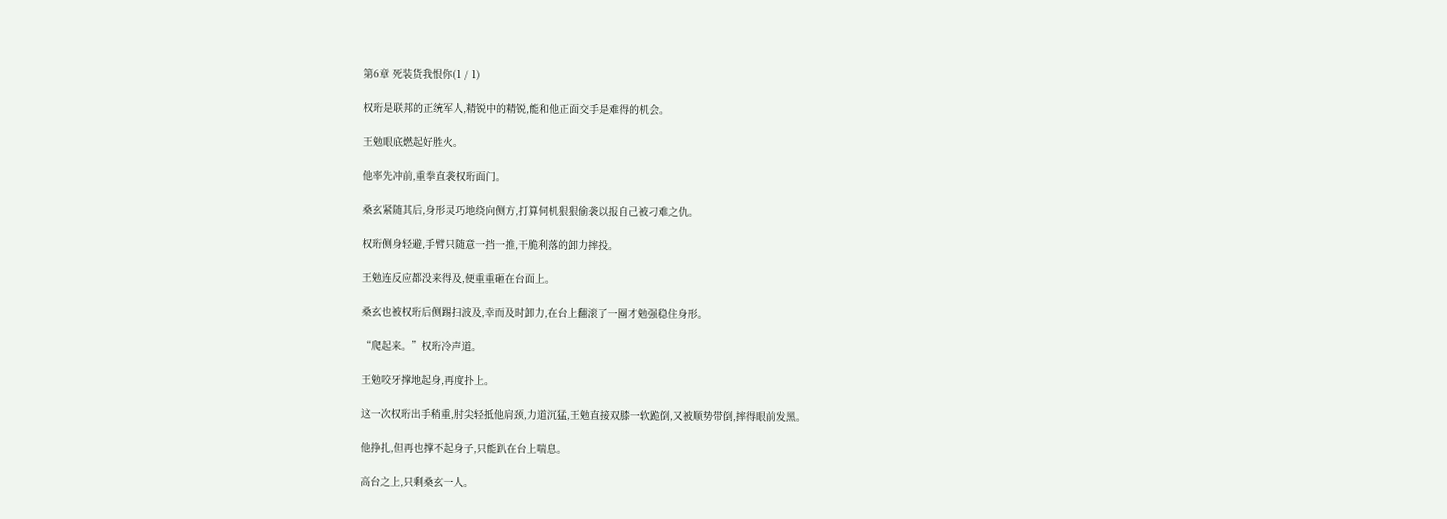第6章 死装货我恨你(1 / 1)

权珩是联邦的正统军人,精锐中的精锐,能和他正面交手是难得的机会。

王勉眼底燃起好胜火。

他率先冲前,重拳直袭权珩面门。

桑玄紧随其后,身形灵巧地绕向侧方,打算伺机狠狠偷袭以报自己被刁难之仇。

权珩侧身轻避,手臂只随意一挡一推,干脆利落的卸力摔投。

王勉连反应都没来得及,便重重砸在台面上。

桑玄也被权珩后侧踢扫波及,幸而及时卸力,在台上翻滚了一圈才勉强稳住身形。

“爬起来。”权珩冷声道。

王勉咬牙撑地起身,再度扑上。

这一次权珩出手稍重,肘尖轻抵他肩颈,力道沉猛,王勉直接双膝一软跪倒,又被顺势带倒,摔得眼前发黑。

他挣扎,但再也撑不起身子,只能趴在台上喘息。

高台之上,只剩桑玄一人。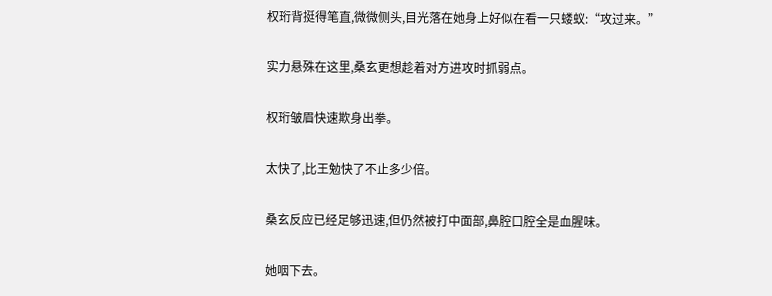权珩背挺得笔直,微微侧头,目光落在她身上好似在看一只蝼蚁:“攻过来。”

实力悬殊在这里,桑玄更想趁着对方进攻时抓弱点。

权珩皱眉快速欺身出拳。

太快了,比王勉快了不止多少倍。

桑玄反应已经足够迅速,但仍然被打中面部,鼻腔口腔全是血腥味。

她咽下去。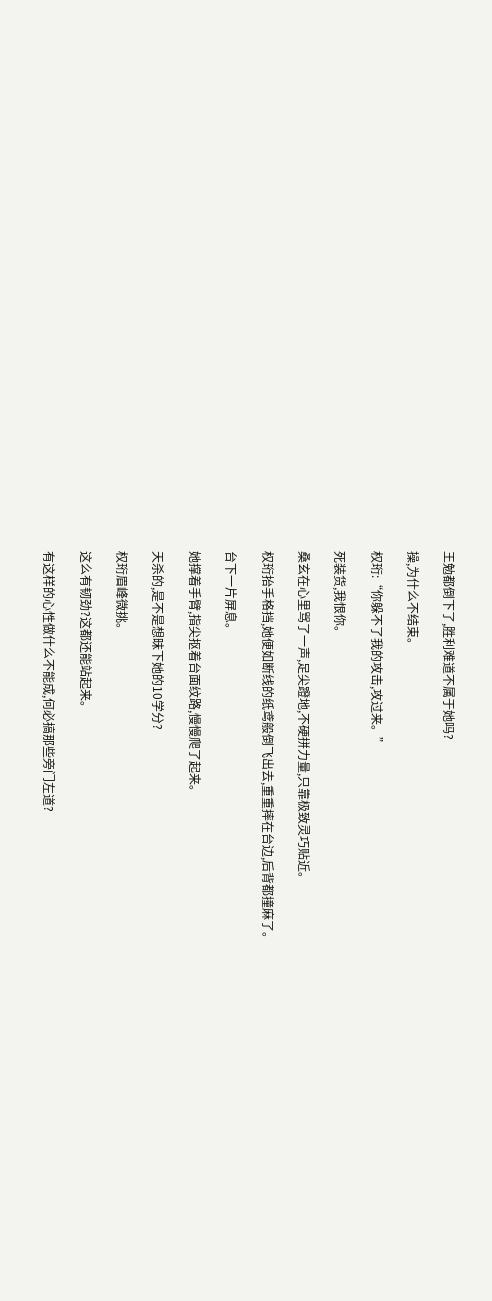王勉都倒下了,胜利难道不属于她吗?

操,为什么不结束。

权珩:“你躲不了我的攻击,攻过来。”

死装货,我恨你。

桑玄在心里骂了一声,足尖蹬地,不硬拼力量,只靠极致灵巧贴近。

权珩抬手格挡,她便如断线的纸鸢般倒飞出去,重重摔在台边,后背都撞麻了。

台下一片屏息。

她撑着手臂,指尖抠着台面纹路,慢慢爬了起来。

天杀的,是不是想昧下她的10学分?

权珩眉峰微挑。

这么有韧劲?这都还能站起来。

有这样的心性做什么不能成,何必搞那些旁门左道?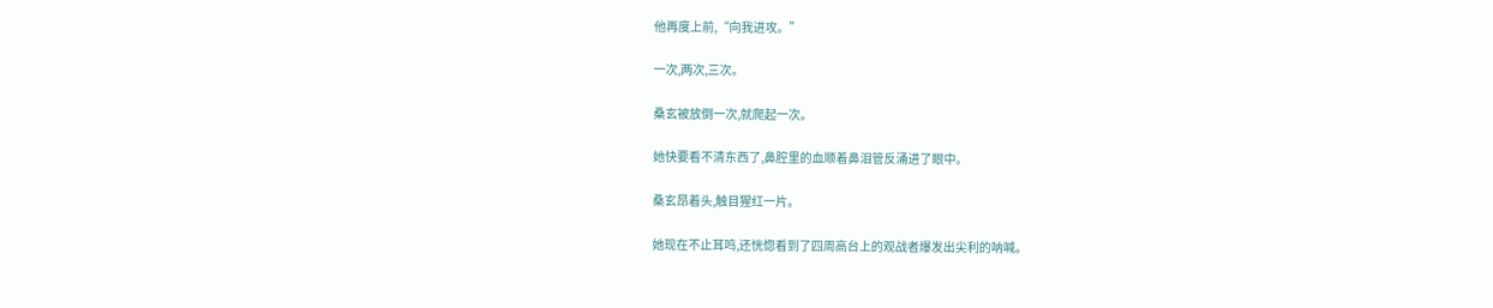他再度上前,“向我进攻。”

一次,两次,三次。

桑玄被放倒一次,就爬起一次。

她快要看不清东西了,鼻腔里的血顺着鼻泪管反涌进了眼中。

桑玄昂着头,触目猩红一片。

她现在不止耳鸣,还恍惚看到了四周高台上的观战者爆发出尖利的呐喊。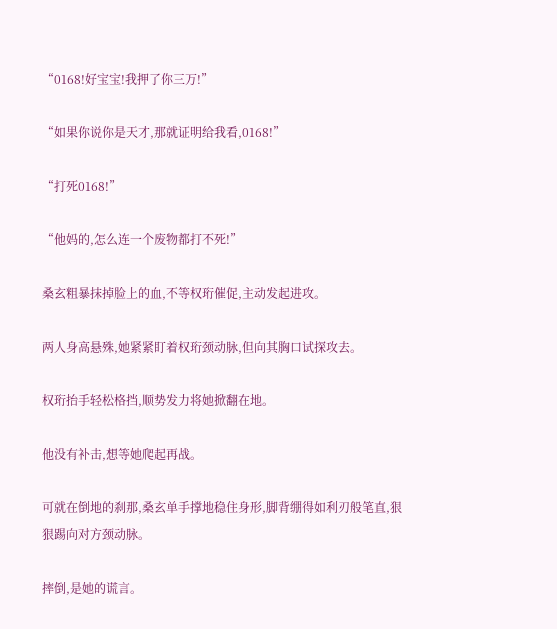“0168!好宝宝!我押了你三万!”

“如果你说你是天才,那就证明给我看,0168!”

“打死0168!”

“他妈的,怎么连一个废物都打不死!”

桑玄粗暴抹掉脸上的血,不等权珩催促,主动发起进攻。

两人身高悬殊,她紧紧盯着权珩颈动脉,但向其胸口试探攻去。

权珩抬手轻松格挡,顺势发力将她掀翻在地。

他没有补击,想等她爬起再战。

可就在倒地的刹那,桑玄单手撑地稳住身形,脚背绷得如利刃般笔直,狠狠踢向对方颈动脉。

摔倒,是她的谎言。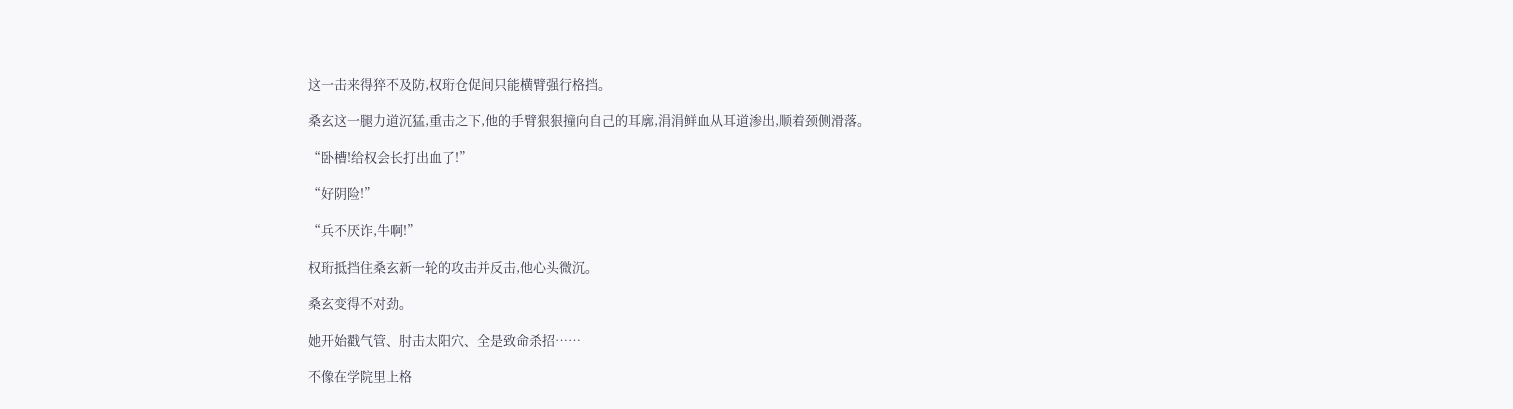这一击来得猝不及防,权珩仓促间只能横臂强行格挡。

桑玄这一腿力道沉猛,重击之下,他的手臂狠狠撞向自己的耳廓,涓涓鲜血从耳道渗出,顺着颈侧滑落。

“卧槽!给权会长打出血了!”

“好阴险!”

“兵不厌诈,牛啊!”

权珩抵挡住桑玄新一轮的攻击并反击,他心头微沉。

桑玄变得不对劲。

她开始戳气管、肘击太阳穴、全是致命杀招……

不像在学院里上格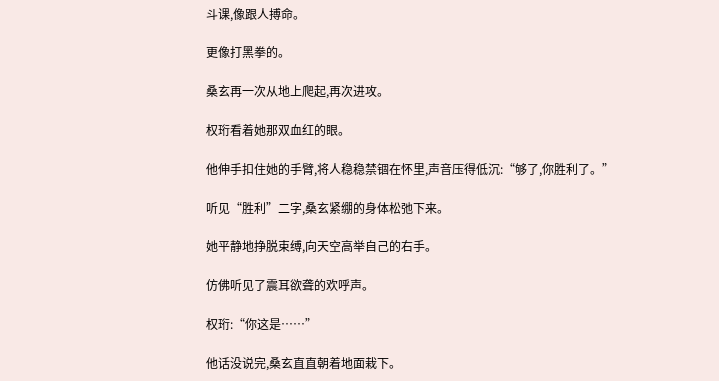斗课,像跟人搏命。

更像打黑拳的。

桑玄再一次从地上爬起,再次进攻。

权珩看着她那双血红的眼。

他伸手扣住她的手臂,将人稳稳禁锢在怀里,声音压得低沉:“够了,你胜利了。”

听见“胜利”二字,桑玄紧绷的身体松弛下来。

她平静地挣脱束缚,向天空高举自己的右手。

仿佛听见了震耳欲聋的欢呼声。

权珩:“你这是……”

他话没说完,桑玄直直朝着地面栽下。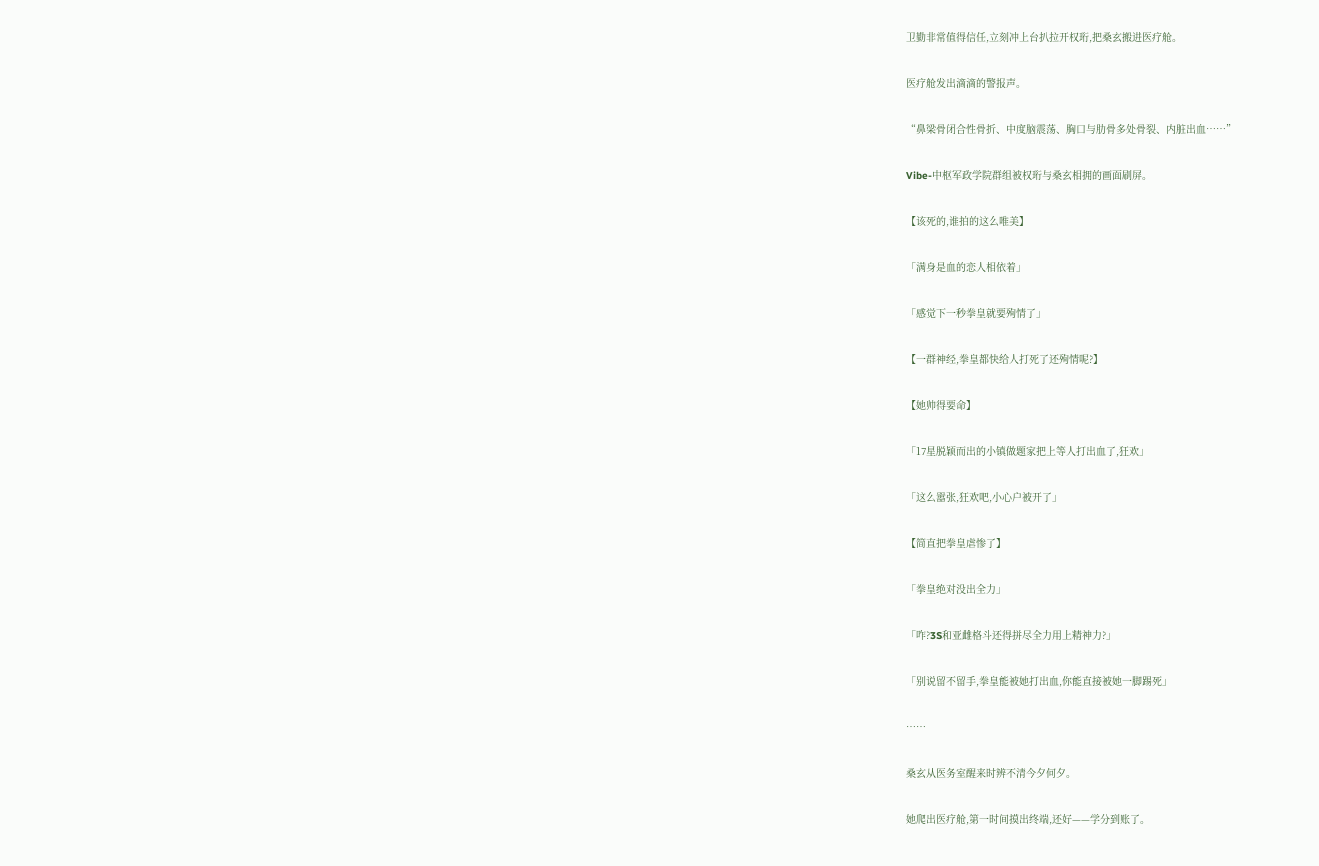卫勤非常值得信任,立刻冲上台扒拉开权珩,把桑玄搬进医疗舱。

医疗舱发出滴滴的警报声。

“鼻梁骨闭合性骨折、中度脑震荡、胸口与肋骨多处骨裂、内脏出血……”

Vibe-中枢军政学院群组被权珩与桑玄相拥的画面刷屏。

【该死的,谁拍的这么唯美】

「满身是血的恋人相依着」

「感觉下一秒拳皇就要殉情了」

【一群神经,拳皇都快给人打死了还殉情呢?】

【她帅得要命】

「17星脱颖而出的小镇做题家把上等人打出血了,狂欢」

「这么嚣张,狂欢吧,小心户被开了」

【简直把拳皇虐惨了】

「拳皇绝对没出全力」

「咋?3S和亚雌格斗还得拼尽全力用上精神力?」

「别说留不留手,拳皇能被她打出血,你能直接被她一脚踢死」

……

桑玄从医务室醒来时辨不清今夕何夕。

她爬出医疗舱,第一时间摸出终端,还好——学分到账了。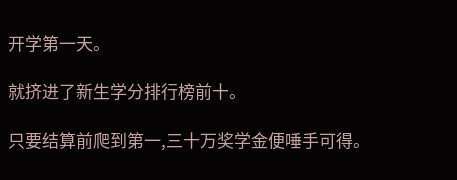开学第一天。

就挤进了新生学分排行榜前十。

只要结算前爬到第一,三十万奖学金便唾手可得。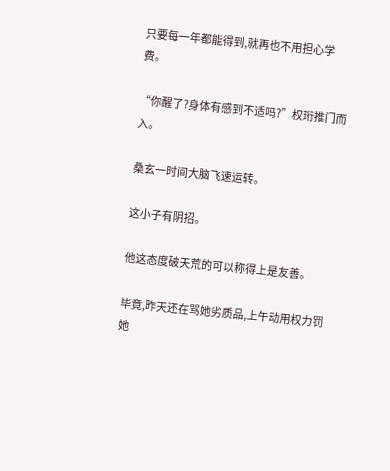只要每一年都能得到,就再也不用担心学费。

“你醒了?身体有感到不适吗?”权珩推门而入。

桑玄一时间大脑飞速运转。

这小子有阴招。

他这态度破天荒的可以称得上是友善。

毕竟,昨天还在骂她劣质品,上午动用权力罚她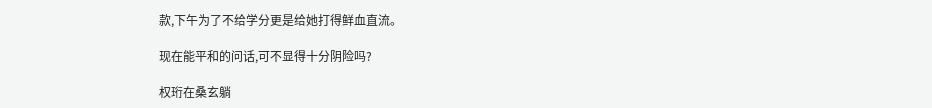款,下午为了不给学分更是给她打得鲜血直流。

现在能平和的问话,可不显得十分阴险吗?

权珩在桑玄躺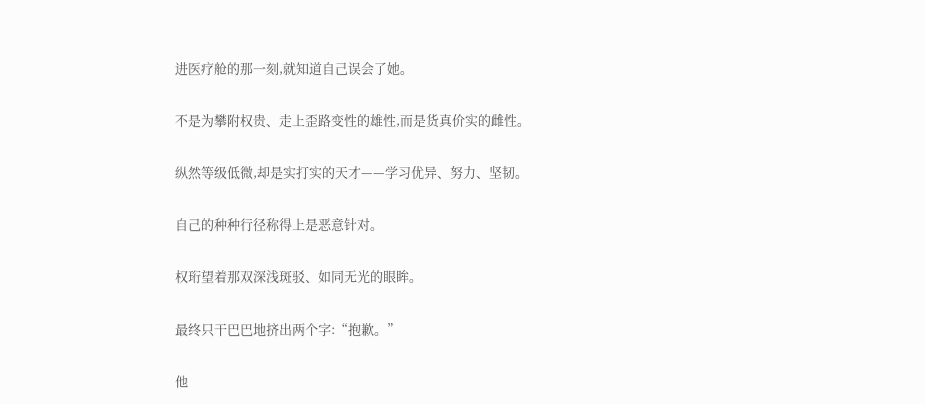进医疗舱的那一刻,就知道自己误会了她。

不是为攀附权贵、走上歪路变性的雄性,而是货真价实的雌性。

纵然等级低微,却是实打实的天才——学习优异、努力、坚韧。

自己的种种行径称得上是恶意针对。

权珩望着那双深浅斑驳、如同无光的眼眸。

最终只干巴巴地挤出两个字:“抱歉。”

他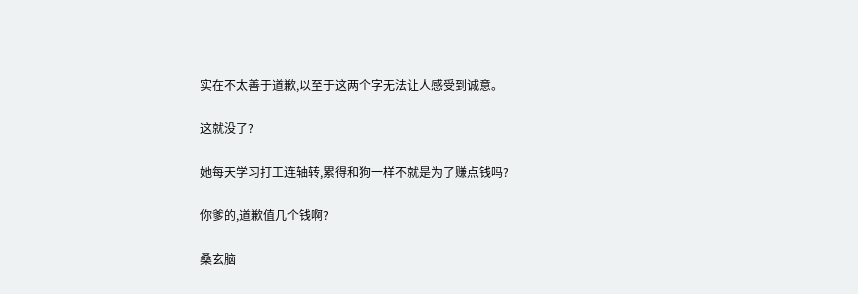实在不太善于道歉,以至于这两个字无法让人感受到诚意。

这就没了?

她每天学习打工连轴转,累得和狗一样不就是为了赚点钱吗?

你爹的,道歉值几个钱啊?

桑玄脑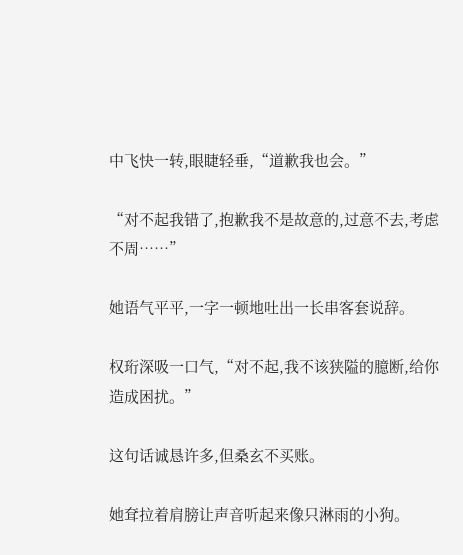中飞快一转,眼睫轻垂,“道歉我也会。”

“对不起我错了,抱歉我不是故意的,过意不去,考虑不周……”

她语气平平,一字一顿地吐出一长串客套说辞。

权珩深吸一口气,“对不起,我不该狭隘的臆断,给你造成困扰。”

这句话诚恳许多,但桑玄不买账。

她耷拉着肩膀让声音听起来像只淋雨的小狗。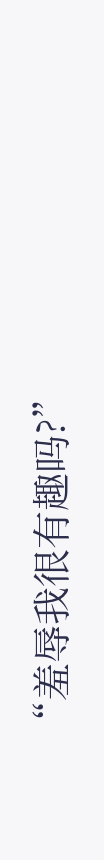“羞辱我很有趣吗?”